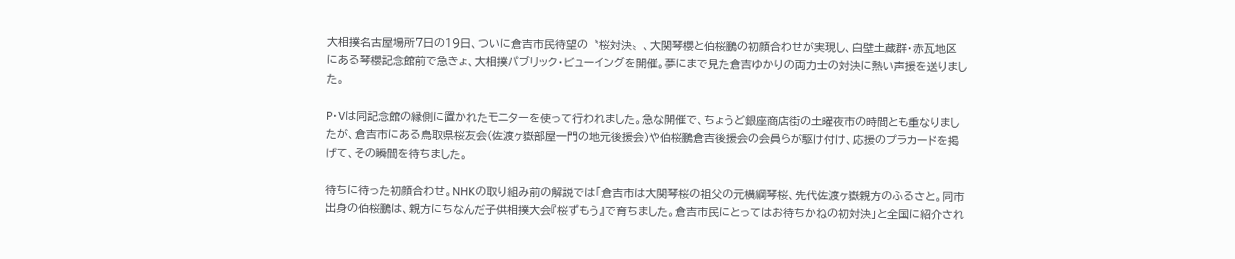大相撲名古屋場所7日の19日、ついに倉吉市民待望の〝桜対決〟、大関琴櫻と伯桜鵬の初顔合わせが実現し、白壁土蔵群・赤瓦地区にある琴櫻記念館前で急きょ、大相撲パブリック・ビューイングを開催。夢にまで見た倉吉ゆかりの両力士の対決に熱い声援を送りました。

P・Vは同記念館の縁側に置かれたモニターを使って行われました。急な開催で、ちょうど銀座商店街の土曜夜市の時間とも重なりましたが、倉吉市にある鳥取県桜友会(佐渡ヶ嶽部屋一門の地元後援会)や伯桜鵬倉吉後援会の会員らが駆け付け、応援のプラカードを掲げて、その瞬間を待ちました。

待ちに待った初顔合わせ。NHKの取り組み前の解説では「倉吉市は大関琴桜の祖父の元横綱琴桜、先代佐渡ヶ嶽親方のふるさと。同市出身の伯桜鵬は、親方にちなんだ子供相撲大会『桜ずもう』で育ちました。倉吉市民にとってはお待ちかねの初対決」と全国に紹介され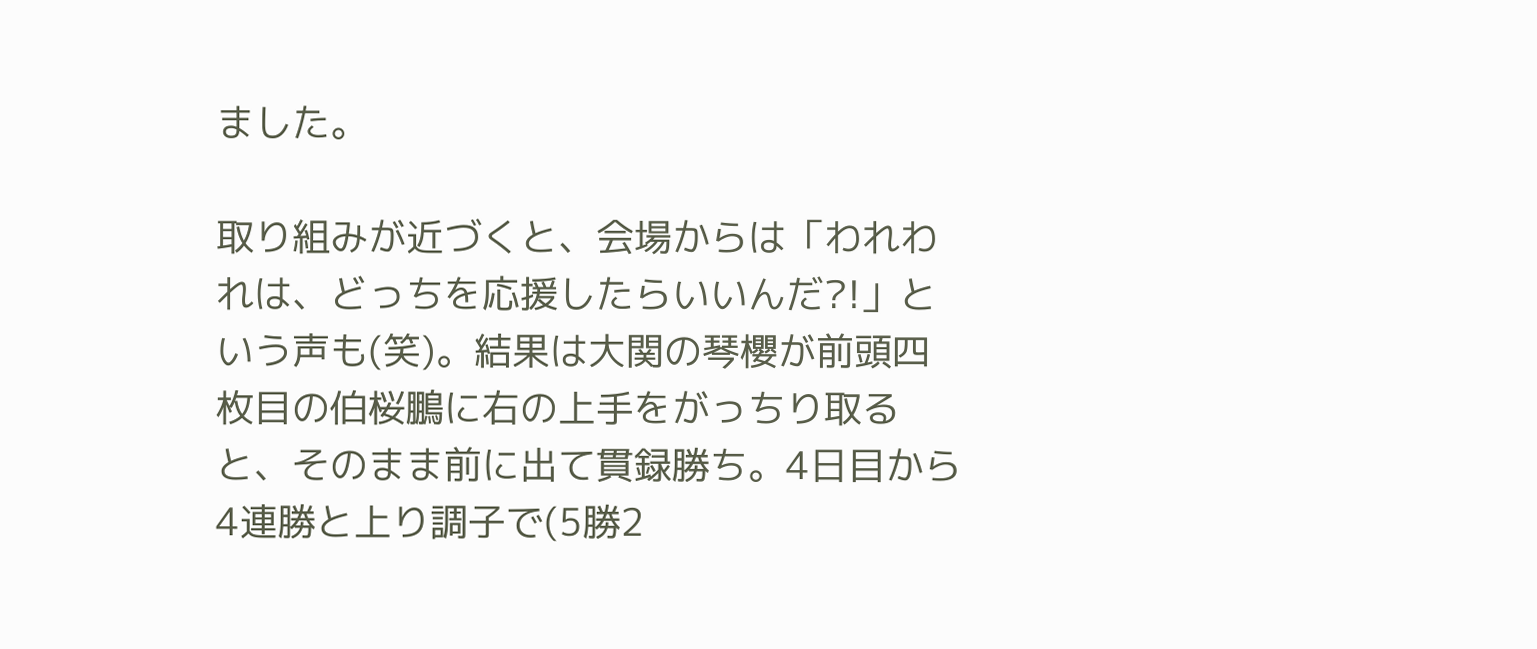ました。

取り組みが近づくと、会場からは「われわれは、どっちを応援したらいいんだ?!」という声も(笑)。結果は大関の琴櫻が前頭四枚目の伯桜鵬に右の上手をがっちり取ると、そのまま前に出て貫録勝ち。4日目から4連勝と上り調子で(5勝2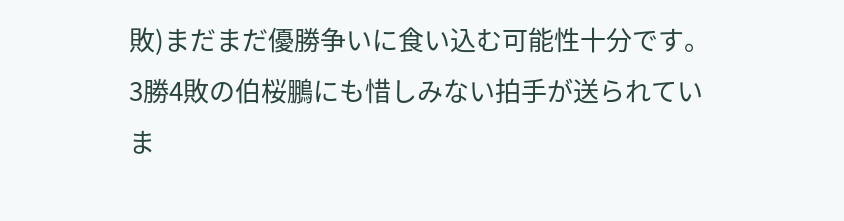敗)まだまだ優勝争いに食い込む可能性十分です。3勝4敗の伯桜鵬にも惜しみない拍手が送られていま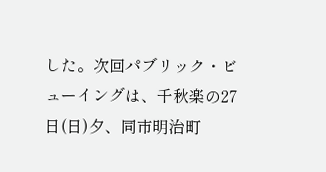した。次回パブリック・ビューイングは、千秋楽の27日(日)夕、同市明治町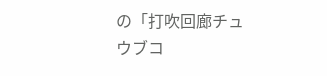の「打吹回廊チュウブコ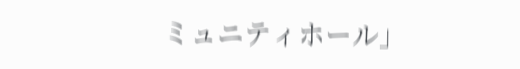ミュニティホール」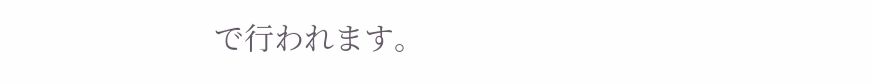で行われます。